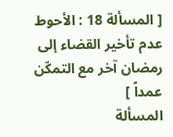[ المسألة 18 : الأحوط عدم تأخير القضاء إلى رمضان آخر مع التمكّن عمداً ]
المسألة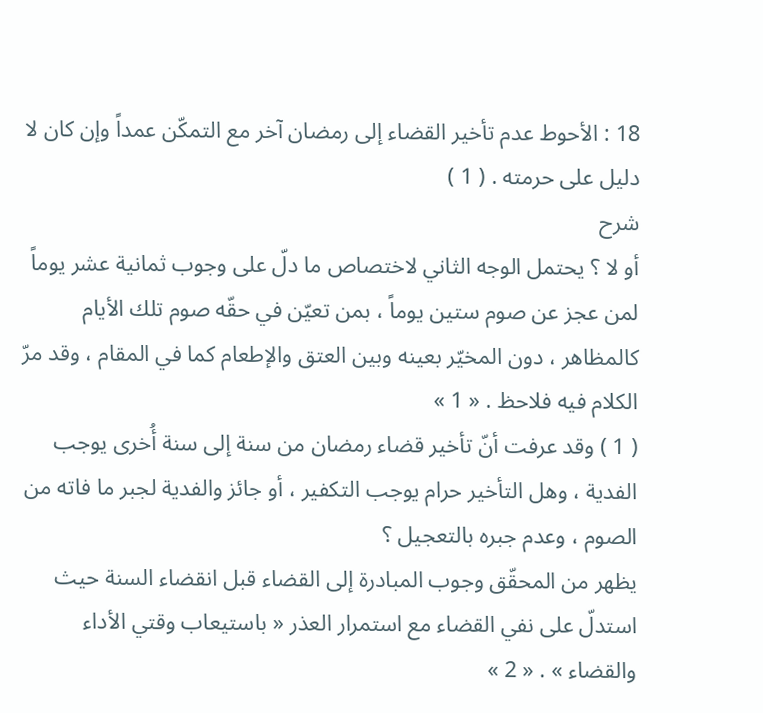18 : الأحوط عدم تأخير القضاء إلى رمضان آخر مع التمكّن عمداً وإن كان لا دليل على حرمته . ( 1 )
شرح
أو لا ؟ يحتمل الوجه الثاني لاختصاص ما دلّ على وجوب ثمانية عشر يوماً لمن عجز عن صوم ستين يوماً ، بمن تعيّن في حقّه صوم تلك الأيام كالمظاهر ، دون المخيّر بعينه وبين العتق والإطعام كما في المقام ، وقد مرّ الكلام فيه فلاحظ . « 1 »
( 1 ) وقد عرفت أنّ تأخير قضاء رمضان من سنة إلى سنة أُخرى يوجب الفدية ، وهل التأخير حرام يوجب التكفير ، أو جائز والفدية لجبر ما فاته من الصوم ، وعدم جبره بالتعجيل ؟
يظهر من المحقّق وجوب المبادرة إلى القضاء قبل انقضاء السنة حيث استدلّ على نفي القضاء مع استمرار العذر « باستيعاب وقتي الأداء والقضاء » . « 2 »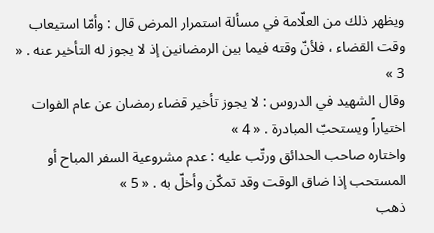ويظهر ذلك من العلّامة في مسألة استمرار المرض قال : وأمّا استيعاب وقت القضاء ، فلأنّ وقته فيما بين الرمضانين إذ لا يجوز له التأخير عنه . « 3 »
وقال الشهيد في الدروس : لا يجوز تأخير قضاء رمضان عن عام الفوات اختياراً ويستحبّ المبادرة . « 4 »
واختاره صاحب الحدائق ورتّب عليه : عدم مشروعية السفر المباح أو المستحب إذا ضاق الوقت وقد تمكّن وأخلّ به . « 5 »
ذهب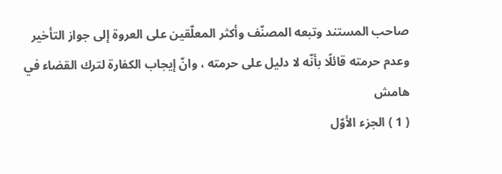صاحب المستند وتبعه المصنّف وأكثر المعلّقين على العروة إلى جواز التأخير وعدم حرمته قائلًا بأنّه لا دليل على حرمته ، وانّ إيجاب الكفارة لترك القضاء في
هامش
( 1 ) الجزء الأوّل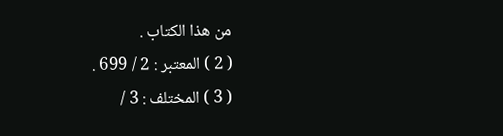من هذا الكتاب .
( 2 ) المعتبر : 2 / 699 .
( 3 ) المختلف : 3 /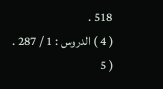518 .
( 4 ) الدروس : 1 / 287 .
( 5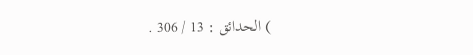) الحدائق : 13 / 306 .